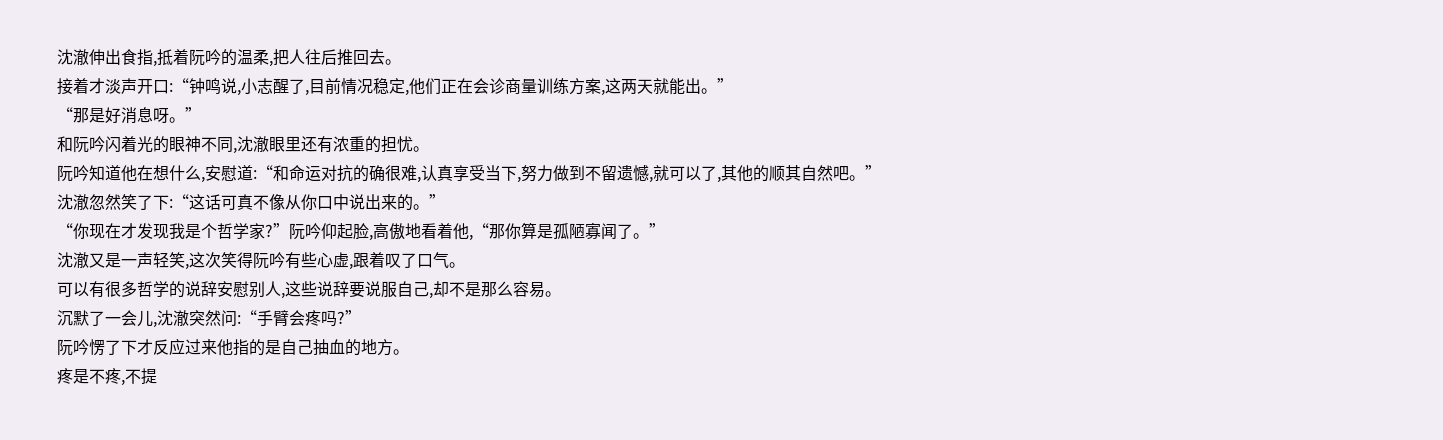沈澈伸出食指,抵着阮吟的温柔,把人往后推回去。
接着才淡声开口:“钟鸣说,小志醒了,目前情况稳定,他们正在会诊商量训练方案,这两天就能出。”
“那是好消息呀。”
和阮吟闪着光的眼神不同,沈澈眼里还有浓重的担忧。
阮吟知道他在想什么,安慰道:“和命运对抗的确很难,认真享受当下,努力做到不留遗憾,就可以了,其他的顺其自然吧。”
沈澈忽然笑了下:“这话可真不像从你口中说出来的。”
“你现在才发现我是个哲学家?”阮吟仰起脸,高傲地看着他,“那你算是孤陋寡闻了。”
沈澈又是一声轻笑,这次笑得阮吟有些心虚,跟着叹了口气。
可以有很多哲学的说辞安慰别人,这些说辞要说服自己,却不是那么容易。
沉默了一会儿,沈澈突然问:“手臂会疼吗?”
阮吟愣了下才反应过来他指的是自己抽血的地方。
疼是不疼,不提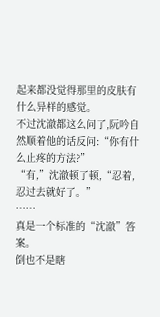起来都没觉得那里的皮肤有什么异样的感觉。
不过沈澈都这么问了,阮吟自然顺着他的话反问:“你有什么止疼的方法?”
“有,”沈澈顿了顿,“忍着,忍过去就好了。”
……
真是一个标准的“沈澈”答案。
倒也不是瞎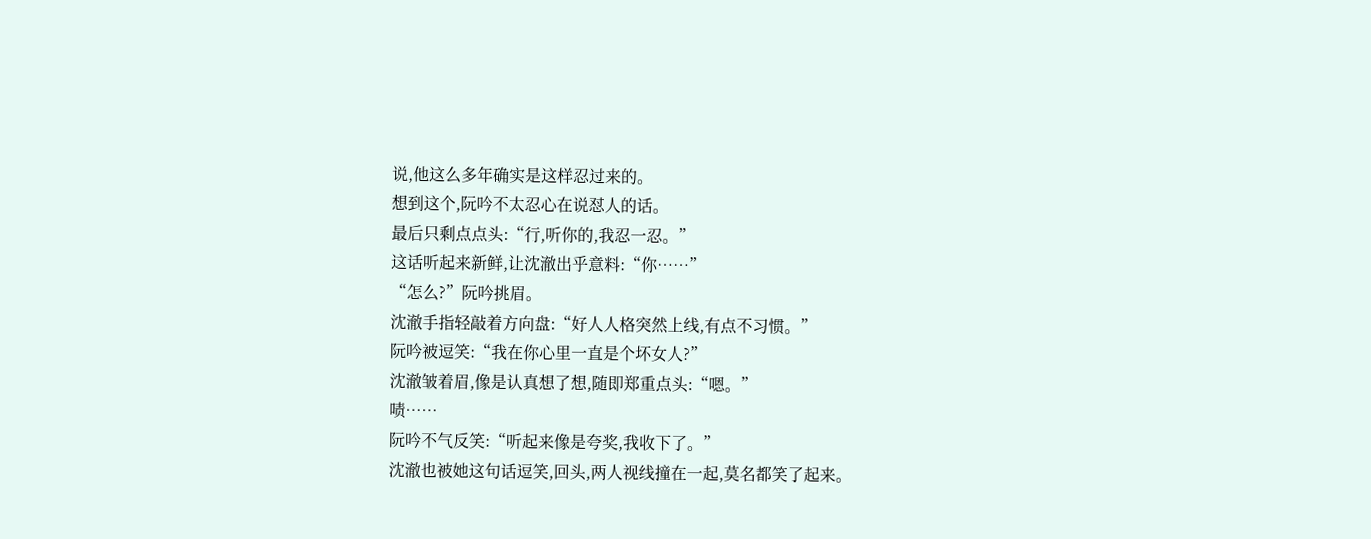说,他这么多年确实是这样忍过来的。
想到这个,阮吟不太忍心在说怼人的话。
最后只剩点点头:“行,听你的,我忍一忍。”
这话听起来新鲜,让沈澈出乎意料:“你……”
“怎么?”阮吟挑眉。
沈澈手指轻敲着方向盘:“好人人格突然上线,有点不习惯。”
阮吟被逗笑:“我在你心里一直是个坏女人?”
沈澈皱着眉,像是认真想了想,随即郑重点头:“嗯。”
啧……
阮吟不气反笑:“听起来像是夸奖,我收下了。”
沈澈也被她这句话逗笑,回头,两人视线撞在一起,莫名都笑了起来。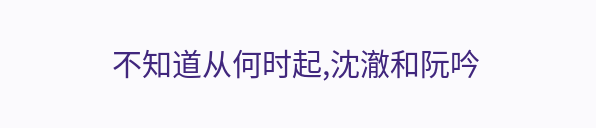不知道从何时起,沈澈和阮吟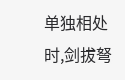单独相处时,剑拔弩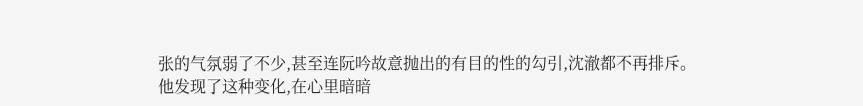张的气氛弱了不少,甚至连阮吟故意抛出的有目的性的勾引,沈澈都不再排斥。
他发现了这种变化,在心里暗暗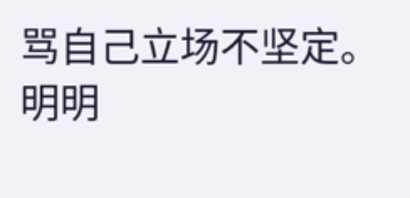骂自己立场不坚定。
明明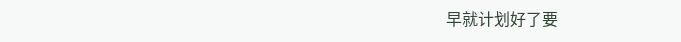早就计划好了要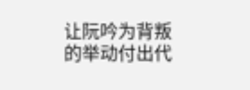让阮吟为背叛的举动付出代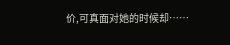价,可真面对她的时候却……